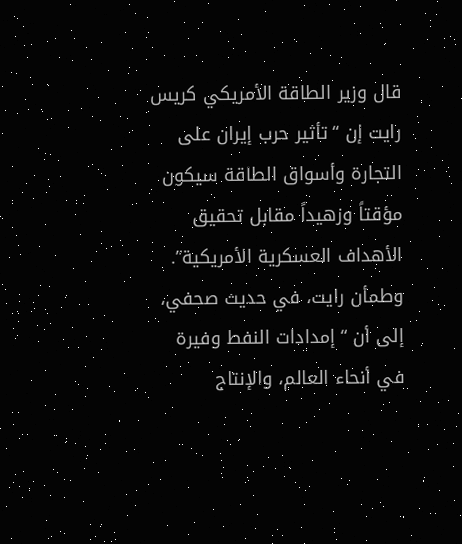قال وزير الطاقة الأمريكي كريس رايت إن “تأثير حرب إيران على التجارة وأسواق الطاقة سيكون مؤقتاً وزهيداً مقابل تحقيق الأهداف العسكرية الأمريكية”. وطمأن رايت، في حديث صحفي، إلى أن “إمدادات النفط وفيرة في أنحاء العالم، والإنتاج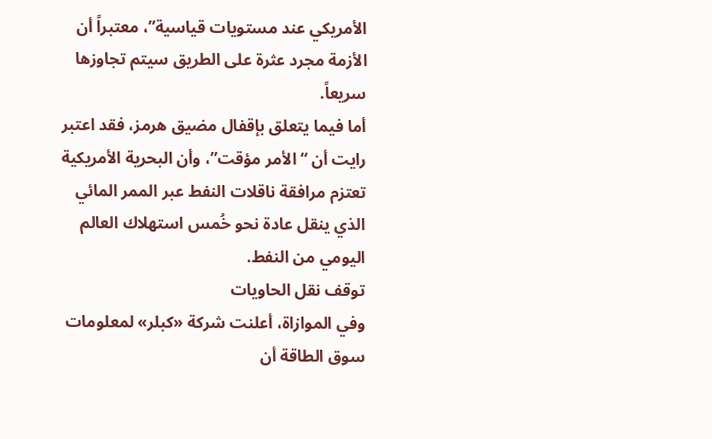الأمريكي عند مستويات قياسية”، معتبراً أن الأزمة مجرد عثرة على الطريق سيتم تجاوزها سريعاً.
أما فيما يتعلق بإقفال مضيق هرمز، فقد اعتبر رايت أن “الأمر مؤقت”، وأن البحرية الأمريكية تعتزم مرافقة ناقلات النفط عبر الممر المائي الذي ينقل عادة نحو خُمس استهلاك العالم اليومي من النفط.
توقف نقل الحاويات
وفي الموازاة، أعلنت شركة «كبلر» لمعلومات سوق الطاقة أن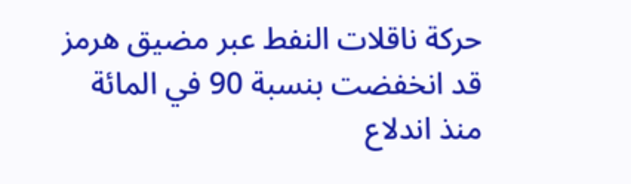حركة ناقلات النفط عبر مضيق هرمز قد انخفضت بنسبة 90 في المائة منذ اندلاع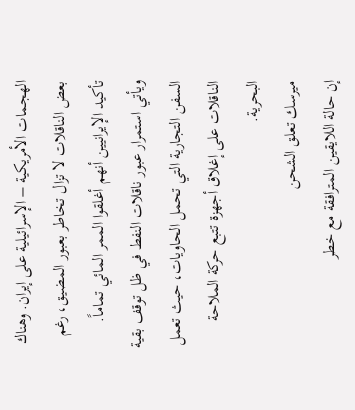الهجمات الأمريكية – الإسرائيلية على إيران. وهناك بعض الناقلات لا تزال تخاطر بعبور المضيق، رغم تأكيد الإيرانيين أنهم أغلقوا الممر المائي تماماً.
ويأتي استمرار عبور ناقلات النفط في ظل توقف بقية السفن التجارية التي تحمل الحاويات، حيث تعمل الناقلات على إغلاق أجهزة تتبع حركة الملاحة البحرية.
ميرسك تعلق الشحن
إن حالة اللايقين المترافقة مع خطر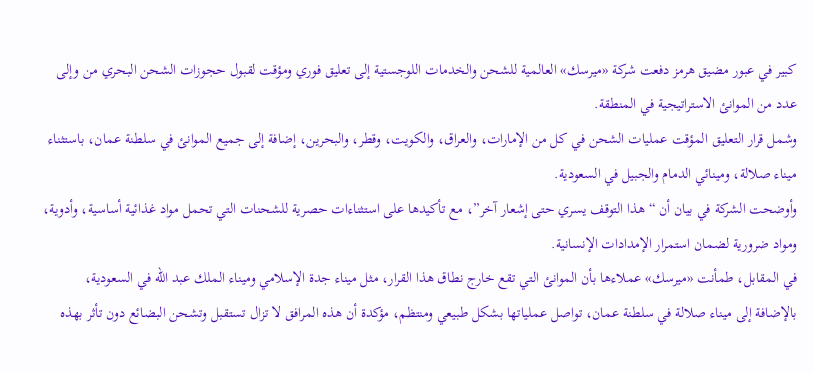كبير في عبور مضيق هرمز دفعت شركة «ميرسك» العالمية للشحن والخدمات اللوجستية إلى تعليق فوري ومؤقت لقبول حجوزات الشحن البحري من وإلى عدد من الموانئ الاستراتيجية في المنطقة.
وشمل قرار التعليق المؤقت عمليات الشحن في كل من الإمارات، والعراق، والكويت، وقطر، والبحرين، إضافة إلى جميع الموانئ في سلطنة عمان، باستثناء ميناء صلالة، ومينائي الدمام والجبيل في السعودية.
وأوضحت الشركة في بيان أن “هذا التوقف يسري حتى إشعار آخر”، مع تأكيدها على استثناءات حصرية للشحنات التي تحمل مواد غذائية أساسية، وأدوية، ومواد ضرورية لضمان استمرار الإمدادات الإنسانية.
في المقابل، طمأنت «ميرسك» عملاءها بأن الموانئ التي تقع خارج نطاق هذا القرار، مثل ميناء جدة الإسلامي وميناء الملك عبد الله في السعودية، بالإضافة إلى ميناء صلالة في سلطنة عمان، تواصل عملياتها بشكل طبيعي ومنتظم، مؤكدة أن هذه المرافق لا تزال تستقبل وتشحن البضائع دون تأثر بهذه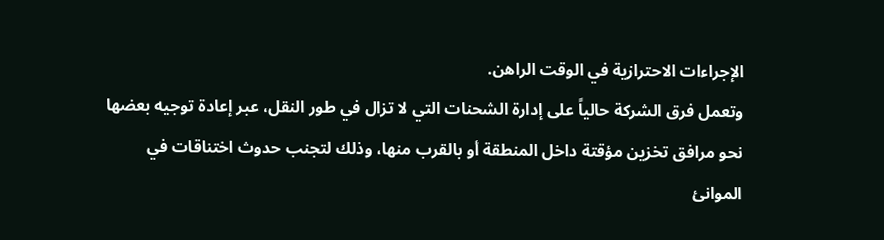الإجراءات الاحترازية في الوقت الراهن.
وتعمل فرق الشركة حالياً على إدارة الشحنات التي لا تزال في طور النقل، عبر إعادة توجيه بعضها نحو مرافق تخزين مؤقتة داخل المنطقة أو بالقرب منها، وذلك لتجنب حدوث اختناقات في الموانئ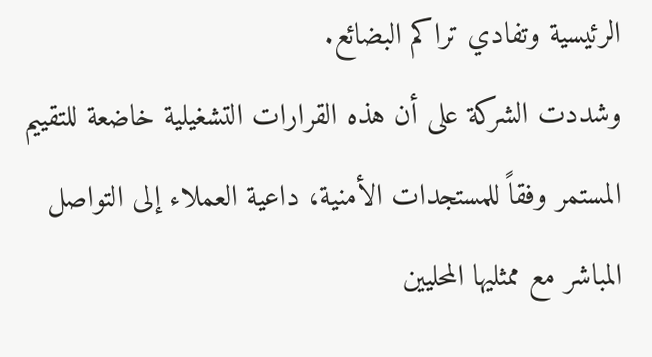الرئيسية وتفادي تراكم البضائع.
وشددت الشركة على أن هذه القرارات التشغيلية خاضعة للتقييم المستمر وفقاً للمستجدات الأمنية، داعية العملاء إلى التواصل المباشر مع ممثليها المحليين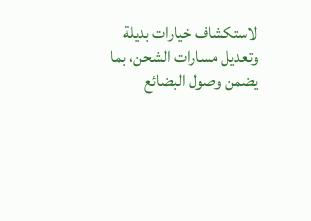لاستكشاف خيارات بديلة وتعديل مسارات الشحن، بما يضمن وصول البضائع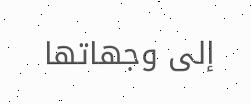إلى وجهاتها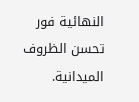النهائية فور تحسن الظروف الميدانية.